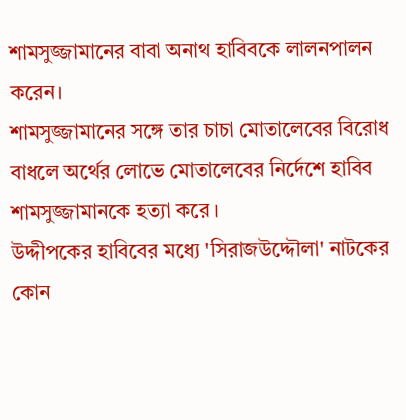শামসুজ্জামানের বাবা অনাথ হাবিবকে লালনপালন করেন।
শামসুজ্জামানের সঙ্গে তার চাচা মোতালেবের বিরোধ
বাধলে অর্থের লোভে মোতালেবের নির্দেশে হাবিব
শামসুজ্জামানকে হত্যা করে ।
উদ্দীপকের হাবিবের মধ্যে 'সিরাজউদ্দৌলা' নাটকের
কোন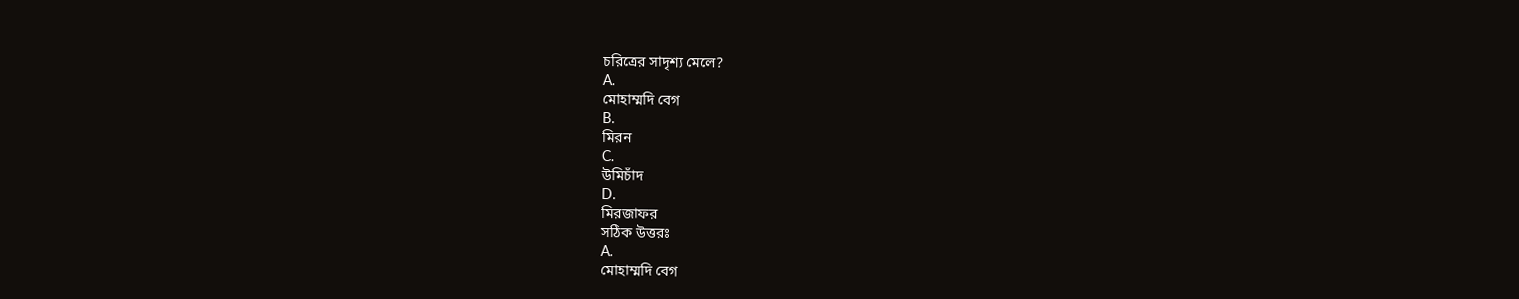চরিত্রের সাদৃশ্য মেলে?
A.
মোহাম্মদি বেগ
B.
মিরন
C.
উমিচাঁদ
D.
মিরজাফর
সঠিক উত্তরঃ
A.
মোহাম্মদি বেগ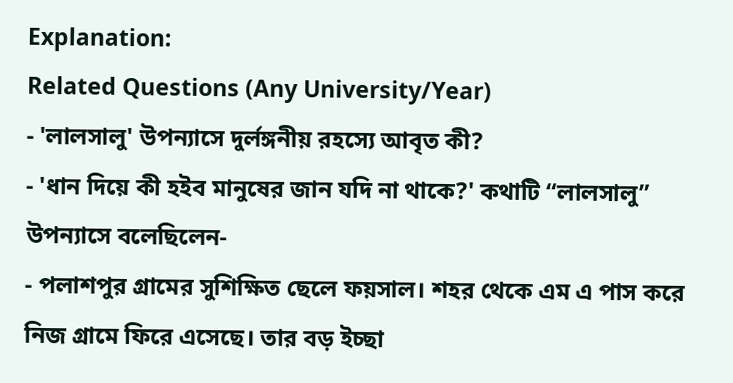Explanation:
Related Questions (Any University/Year)
- 'লালসালু' উপন্যাসে দুর্লঙ্গনীয় রহস্যে আবৃত কী?
- 'ধান দিয়ে কী হইব মানুষের জান যদি না থাকে?' কথাটি “লালসালু” উপন্যাসে বলেছিলেন-
- পলাশপুর গ্রামের সুশিক্ষিত ছেলে ফয়সাল। শহর থেকে এম এ পাস করে নিজ গ্রামে ফিরে এসেছে। তার বড় ইচ্ছা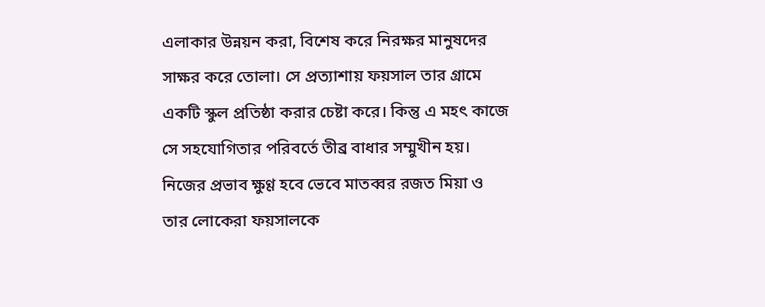এলাকার উন্নয়ন করা, বিশেষ করে নিরক্ষর মানুষদের সাক্ষর করে তোলা। সে প্রত্যাশায় ফয়সাল তার গ্রামে একটি স্কুল প্রতিষ্ঠা করার চেষ্টা করে। কিন্তু এ মহৎ কাজে সে সহযোগিতার পরিবর্তে তীব্র বাধার সম্মুখীন হয়। নিজের প্রভাব ক্ষুণ্ণ হবে ভেবে মাতব্বর রজত মিয়া ও তার লোকেরা ফয়সালকে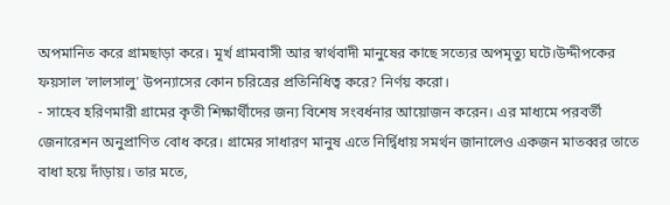অপমানিত করে গ্রামছাড়া করে। মূর্খ গ্রামবাসী আর স্বার্থবাদী মানুষের কাছে সত্যের অপমৃত্যু ঘটে।উদ্দীপকের ফয়সাল 'লালসালু' উপন্যাসের কোন চরিত্রের প্রতিনিধিত্ব করে? নির্ণয় করো।
- সাহেব হরিণমারী গ্রামের কৃতী শিক্ষার্থীদের জন্য বিশেষ সংবর্ধনার আয়োজন করেন। এর মাধ্যমে পরবর্তী জেনারেশন অনুপ্রাণিত বোধ করে। গ্রামের সাধারণ মানুষ এতে নির্দ্বিধায় সমর্থন জানালেও একজন মাতব্বর তাতে বাধা হয়ে দাঁড়ায়। তার মতে,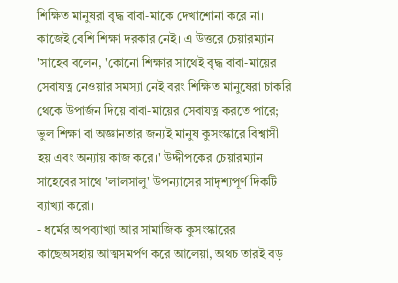শিক্ষিত মানুষরা বৃদ্ধ বাবা-মাকে দেখাশোনা করে না। কাজেই বেশি শিক্ষা দরকার নেই। এ উত্তরে চেয়ারম্যান 'সাহেব বলেন, 'কোনো শিক্ষার সাথেই বৃদ্ধ বাবা-মায়ের সেবাযত্ন নেওয়ার সমস্যা নেই বরং শিক্ষিত মানুষেরা চাকরি থেকে উপার্জন দিয়ে বাবা-মায়ের সেবাযত্ন করতে পারে; ভুল শিক্ষা বা অজ্ঞানতার জন্যই মানুষ কুসংস্কারে বিশ্বাসী হয় এবং অন্যায় কাজ করে।' উদ্দীপকের চেয়ারম্যান সাহেবের সাথে 'লালসালু' উপন্যাসের সাদৃশ্যপূর্ণ দিকটি ব্যাখ্যা করো।
- ধর্মের অপব্যাখ্যা আর সামাজিক কুসংস্কারের কাছেঅসহায় আত্মসমর্পণ করে আলেয়া, অথচ তারই বড়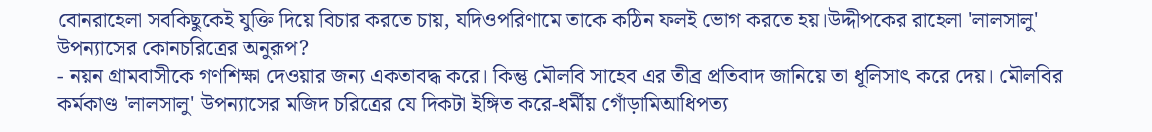বোনরাহেলা সবকিছুকেই যুক্তি দিয়ে বিচার করতে চায়, যদিওপরিণামে তাকে কঠিন ফলই ভোগ করতে হয়।উদ্দীপকের রাহেলা 'লালসালু' উপন্যাসের কোনচরিত্রের অনুরূপ?
- নয়ন গ্রামবাসীকে গণশিক্ষা দেওয়ার জন্য একতাবদ্ধ করে। কিন্তু মৌলবি সাহেব এর তীব্র প্রতিবাদ জানিয়ে তা ধূলিসাৎ করে দেয়। মৌলবির কর্মকাণ্ড 'লালসালু' উপন্যাসের মজিদ চরিত্রের যে দিকটা ইঙ্গিত করে-ধর্মীয় গোঁড়ামিআধিপত্য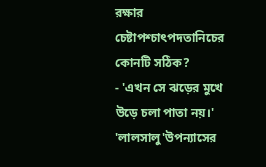রক্ষার চেষ্টাপশ্চাৎপদতানিচের কোনটি সঠিক?
- 'এখন সে ঝড়ের মুখে উড়ে চলা পাতা নয়।' 'লালসালু'উপন্যাসের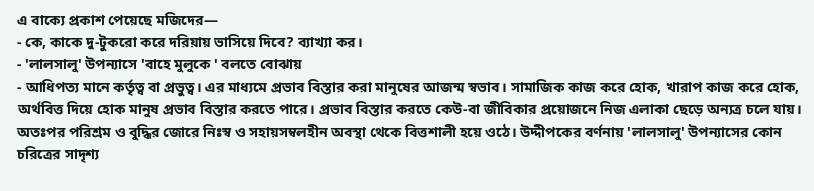এ বাক্যে প্রকাশ পেয়েছে মজিদের—
- কে, কাকে দু-টুকরো করে দরিয়ায় ভাসিয়ে দিবে? ব্যাখ্যা কর।
- 'লালসালু' উপন্যাসে 'বাহে মুলুকে ' বলতে বোঝায়
- আধিপত্য মানে কর্তৃত্ব বা প্রভুত্ব। এর মাধ্যমে প্রভাব বিস্তার করা মানুষের আজন্ম স্বভাব। সামাজিক কাজ করে হোক, খারাপ কাজ করে হোক, অর্থবিত্ত দিয়ে হোক মানুষ প্রভাব বিস্তার করতে পারে। প্রভাব বিস্তার করতে কেউ-বা জীবিকার প্রয়োজনে নিজ এলাকা ছেড়ে অন্যত্র চলে যায়। অতঃপর পরিশ্রম ও বুদ্ধির জোরে নিঃস্ব ও সহায়সম্বলহীন অবস্থা থেকে বিত্তশালী হয়ে ওঠে। উদ্দীপকের বর্ণনায় 'লালসালু' উপন্যাসের কোন চরিত্রের সাদৃশ্য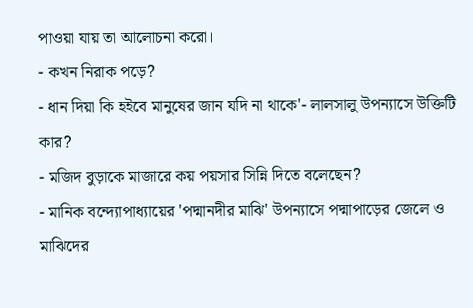পাওয়া যায় তা আলোচনা করো।
- কখন নিরাক পড়ে?
- ধান দিয়া কি হইবে মানুষের জান যদি না থাকে'- লালসালু উপন্যাসে উক্তিটি কার?
- মজিদ বুড়াকে মাজারে কয় পয়সার সিন্নি দিতে বলেছেন?
- মানিক বন্দ্যোপাধ্যায়ের 'পদ্মানদীর মাঝি' উপন্যাসে পদ্মাপাড়ের জেলে ও মাঝিদের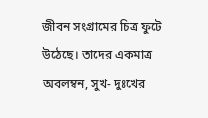জীবন সংগ্রামের চিত্র ফুটে উঠেছে। তাদের একমাত্র অবলম্বন, সুখ- দুঃখের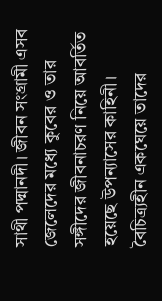সাথী পদ্মানদী। জীবন সংগ্রামী এসব জেলেদের মধ্যে কুবের ও তার সঙ্গীদের জীবনাচরণ নিয়ে আবর্তিত হয়েছে উপন্যাসের কাহিনী। বৈচিত্র্যহীন একঘেয়ে তাদের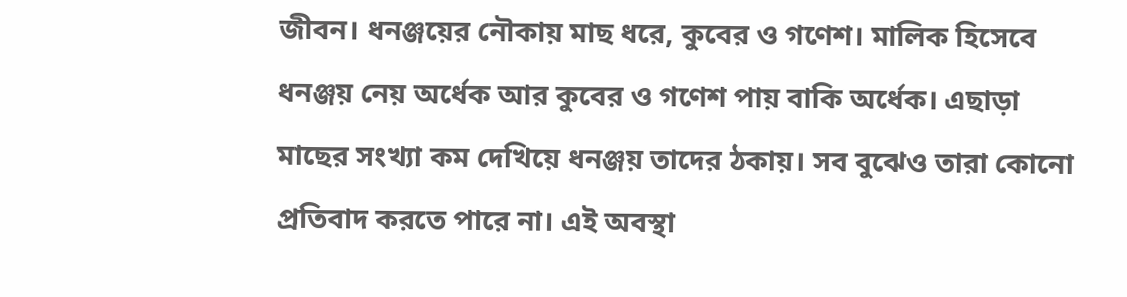জীবন। ধনঞ্জয়ের নৌকায় মাছ ধরে, কুবের ও গণেশ। মালিক হিসেবে ধনঞ্জয় নেয় অর্ধেক আর কুবের ও গণেশ পায় বাকি অর্ধেক। এছাড়া মাছের সংখ্যা কম দেখিয়ে ধনঞ্জয় তাদের ঠকায়। সব বুঝেও তারা কোনো প্রতিবাদ করতে পারে না। এই অবস্থা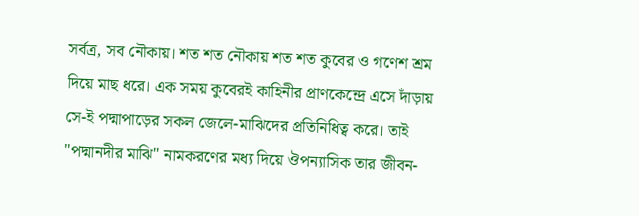সর্বত্র, সব নৌকায়। শত শত নৌকায় শত শত কুবের ও গণেশ শ্রম দিয়ে মাছ ধরে। এক সময় কুবেরই কাহিনীর প্রাণকেন্দ্রে এসে দাঁড়ায় সে-ই পদ্মাপাড়ের সকল জেলে-মাঝিদের প্রতিনিধিত্ব করে। তাই "পদ্মানদীর মাঝি" নামকরণের মধ্য দিয়ে ঔপন্যাসিক তার জীবন-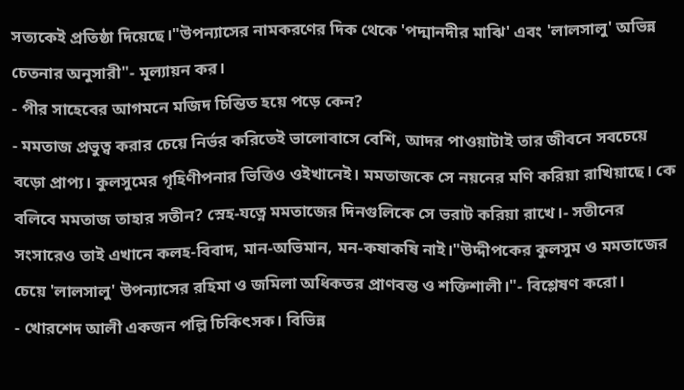সত্যকেই প্রতিষ্ঠা দিয়েছে।"উপন্যাসের নামকরণের দিক থেকে 'পদ্মানদীর মাঝি' এবং 'লালসালু' অভিন্ন চেতনার অনুসারী"- মূল্যায়ন কর।
- পীর সাহেবের আগমনে মজিদ চিন্তিত হয়ে পড়ে কেন?
- মমতাজ প্রভুত্ব করার চেয়ে নির্ভর করিতেই ভালোবাসে বেশি, আদর পাওয়াটাই তার জীবনে সবচেয়ে বড়ো প্রাপ্য। কুলসুমের গৃহিণীপনার ভিত্তিও ওইখানেই। মমতাজকে সে নয়নের মণি করিয়া রাখিয়াছে। কে বলিবে মমতাজ তাহার সতীন? স্নেহ-যত্নে মমতাজের দিনগুলিকে সে ভরাট করিয়া রাখে।- সতীনের সংসারেও তাই এখানে কলহ-বিবাদ, মান-অভিমান, মন-কষাকষি নাই।"উদ্দীপকের কুলসুম ও মমতাজের চেয়ে 'লালসালু' উপন্যাসের রহিমা ও জমিলা অধিকতর প্রাণবন্ত ও শক্তিশালী।"- বিশ্লেষণ করো।
- খোরশেদ আলী একজন পল্লি চিকিৎসক। বিভিন্ন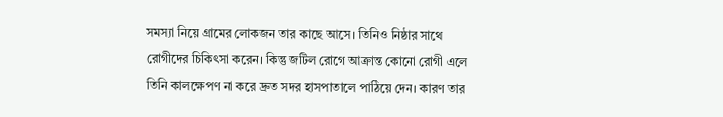সমস্যা নিয়ে গ্রামের লোকজন তার কাছে আসে। তিনিও নিষ্ঠার সাথে রোগীদের চিকিৎসা করেন। কিন্তু জটিল রোগে আক্রান্ত কোনো রোগী এলে তিনি কালক্ষেপণ না করে দ্রুত সদর হাসপাতালে পাঠিয়ে দেন। কারণ তার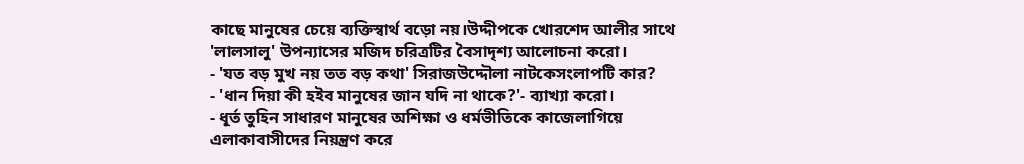কাছে মানুষের চেয়ে ব্যক্তিস্বার্থ বড়ো নয়।উদ্দীপকে খোরশেদ আলীর সাথে 'লালসালু' উপন্যাসের মজিদ চরিত্রটির বৈসাদৃশ্য আলোচনা করো।
- 'যত বড় মুখ নয় তত বড় কথা' সিরাজউদ্দৌলা নাটকেসংলাপটি কার?
- 'ধান দিয়া কী হইব মানুষের জান যদি না থাকে?'- ব্যাখ্যা করো।
- ধূর্ত তুহিন সাধারণ মানুষের অশিক্ষা ও ধর্মভীতিকে কাজেলাগিয়ে এলাকাবাসীদের নিয়ন্ত্রণ করে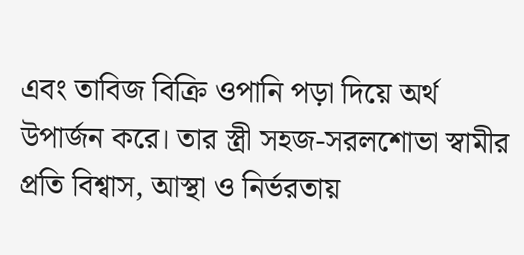এবং তাবিজ বিক্রি ওপানি পড়া দিয়ে অর্থ উপার্জন করে। তার স্ত্রী সহজ-সরলশোভা স্বামীর প্রতি বিশ্বাস, আস্থা ও নির্ভরতায়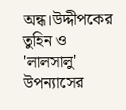অন্ধ।উদ্দীপকের তুহিন ও 'লালসালু' উপন্যাসের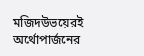মজিদউভয়েরই অর্থোপার্জনের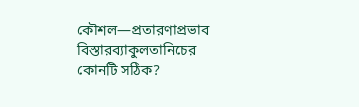কৌশল—প্রতারণাপ্রভাব বিস্তারব্যাকুলতানিচের কোনটি সঠিক?